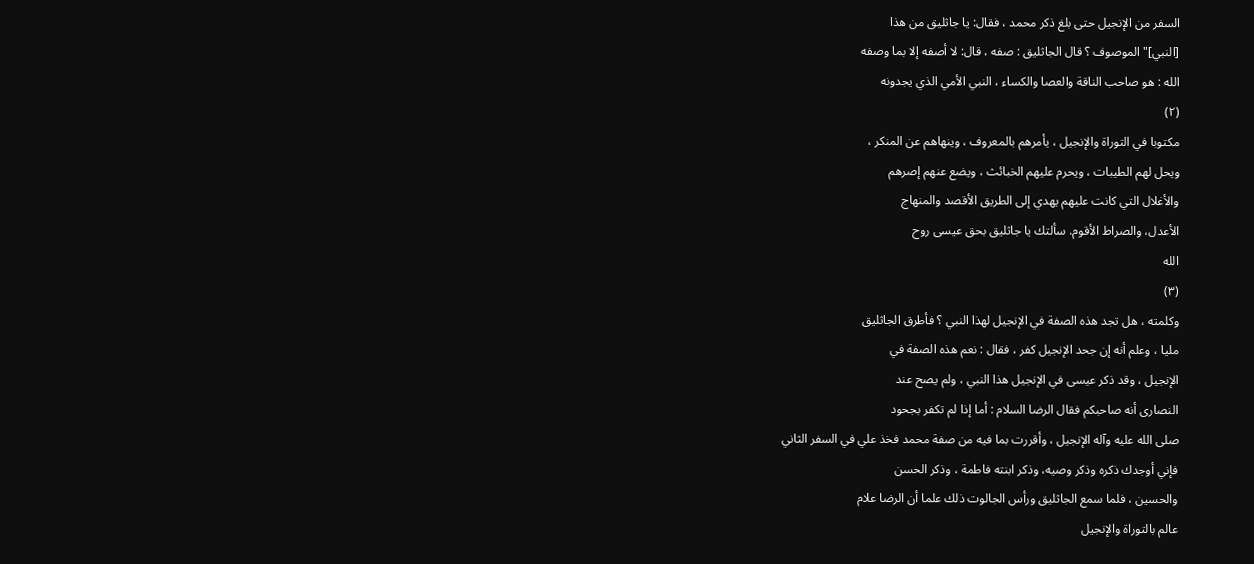السفر من الإنجيل حتى بلغ ذكر محمد ، فقال: يا جاثليق من هذا
[النبي]" الموصوف ؟ قال الجاثليق : صفه ، قال: لا أصفه إلا بما وصفه
الله : هو صاحب الناقة والعصا والكساء ، النبي الأمي الذي يجدونه
(۲)
مكتوبا في التوراة والإنجيل ، يأمرهم بالمعروف ، وينهاهم عن المنكر ،
ويحل لهم الطيبات ، ويحرم عليهم الخبائث ، ويضع عنهم إصرهم
والأغلال التي كانت عليهم يهدي إلى الطريق الأقصد والمنهاج
الأعدل، والصراط الأقوم. سألتك يا جاثليق بحق عيسى روح
الله
(۳)
وكلمته ، هل تجد هذه الصفة في الإنجيل لهذا النبي ؟ فأطرق الجاثليق
مليا ، وعلم أنه إن جحد الإنجيل كفر ، فقال : نعم هذه الصفة في
الإنجيل ، وقد ذكر عيسى في الإنجيل هذا النبي ، ولم يصح عند
النصارى أنه صاحبكم فقال الرضا السلام : أما إذا لم تكفر بجحود
صلى الله عليه وآله الإنجيل ، وأقررت بما فيه من صفة محمد فخذ علي في السفر الثاني
فإني أوجدك ذكره وذكر وصيه، وذكر ابنته فاطمة ، وذكر الحسن
والحسين ، فلما سمع الجاثليق ورأس الجالوت ذلك علما أن الرضا علام
عالم بالتوراة والإنجيل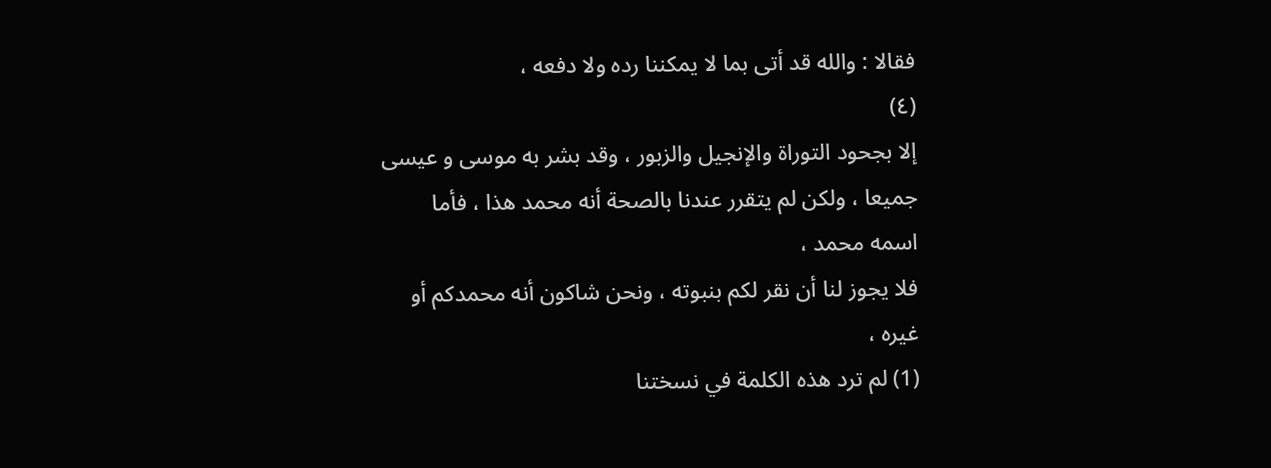فقالا : والله قد أتى بما لا يمكننا رده ولا دفعه ،
(٤)
إلا بجحود التوراة والإنجيل والزبور ، وقد بشر به موسی و عیسی
جميعا ، ولكن لم يتقرر عندنا بالصحة أنه محمد هذا ، فأما اسمه محمد ،
فلا يجوز لنا أن نقر لكم بنبوته ، ونحن شاكون أنه محمدكم أو غيره ،
(1) لم ترد هذه الكلمة في نسختنا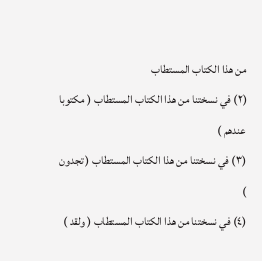من هذا الكتاب المستطاب
(۲) في نسختنا من هذا الكتاب المستطاب ( مكتوبا عندهم )
(۳) في نسختنا من هذا الكتاب المستطاب ( تجدون )
(٤) في نسختنا من هذا الكتاب المستطاب ( ولقد )